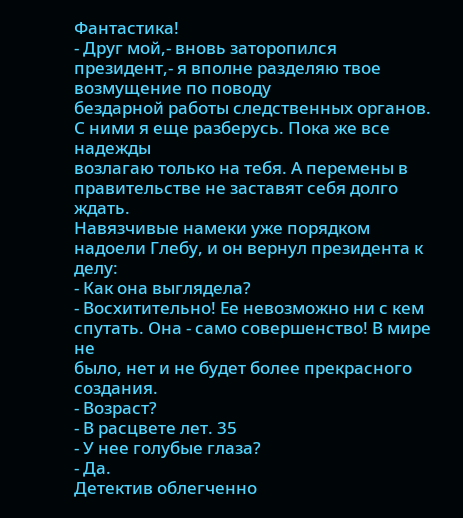Фантастика!
- Друг мой,- вновь заторопился президент,- я вполне разделяю твое возмущение по поводу
бездарной работы следственных органов. С ними я еще разберусь. Пока же все надежды
возлагаю только на тебя. А перемены в правительстве не заставят себя долго ждать.
Навязчивые намеки уже порядком надоели Глебу, и он вернул президента к делу:
- Как она выглядела?
- Восхитительно! Ее невозможно ни с кем спутать. Она - само совершенство! В мире не
было, нет и не будет более прекрасного создания.
- Возраст?
- В расцвете лет. 35
- У нее голубые глаза?
- Да.
Детектив облегченно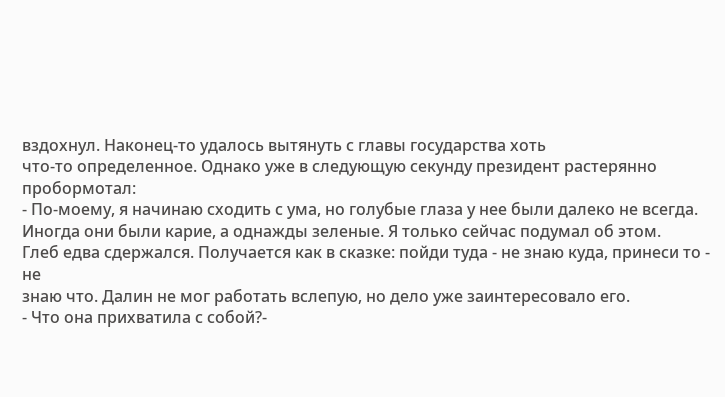вздохнул. Наконец-то удалось вытянуть с главы государства хоть
что-то определенное. Однако уже в следующую секунду президент растерянно
пробормотал:
- По-моему, я начинаю сходить с ума, но голубые глаза у нее были далеко не всегда.
Иногда они были карие, а однажды зеленые. Я только сейчас подумал об этом.
Глеб едва сдержался. Получается как в сказке: пойди туда - не знаю куда, принеси то - не
знаю что. Далин не мог работать вслепую, но дело уже заинтересовало его.
- Что она прихватила с собой?-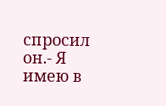спросил он.- Я имею в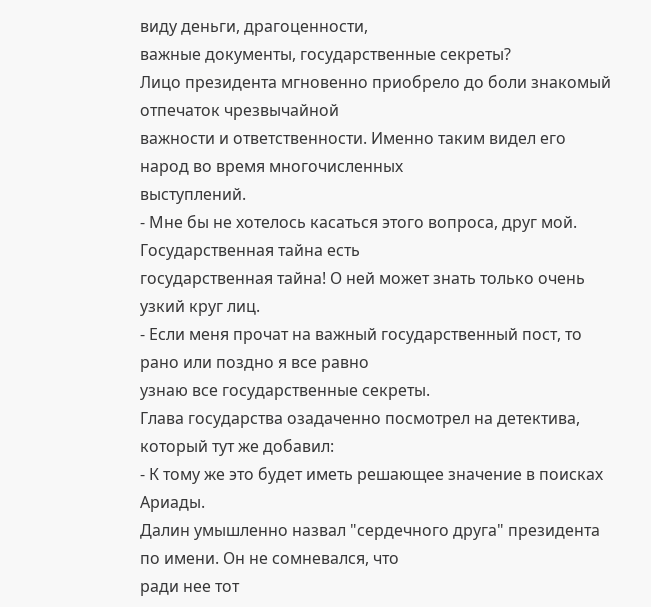виду деньги, драгоценности,
важные документы, государственные секреты?
Лицо президента мгновенно приобрело до боли знакомый отпечаток чрезвычайной
важности и ответственности. Именно таким видел его народ во время многочисленных
выступлений.
- Мне бы не хотелось касаться этого вопроса, друг мой. Государственная тайна есть
государственная тайна! О ней может знать только очень узкий круг лиц.
- Если меня прочат на важный государственный пост, то рано или поздно я все равно
узнаю все государственные секреты.
Глава государства озадаченно посмотрел на детектива, который тут же добавил:
- К тому же это будет иметь решающее значение в поисках Ариады.
Далин умышленно назвал "сердечного друга" президента по имени. Он не сомневался, что
ради нее тот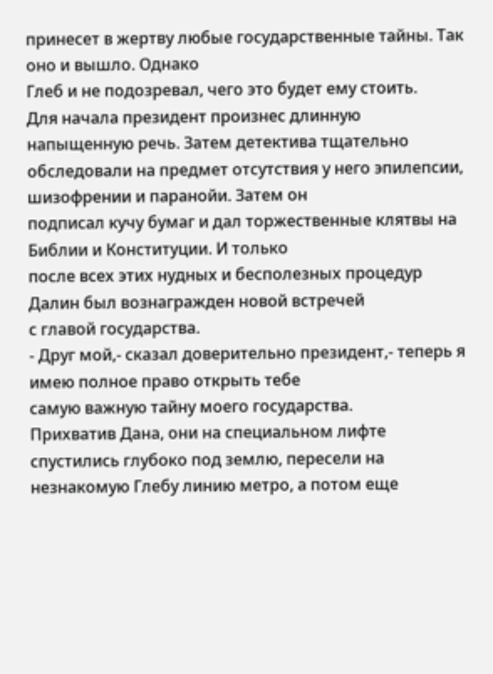принесет в жертву любые государственные тайны. Так оно и вышло. Однако
Глеб и не подозревал, чего это будет ему стоить.
Для начала президент произнес длинную напыщенную речь. Затем детектива тщательно
обследовали на предмет отсутствия у него эпилепсии, шизофрении и паранойи. Затем он
подписал кучу бумаг и дал торжественные клятвы на Библии и Конституции. И только
после всех этих нудных и бесполезных процедур Далин был вознагражден новой встречей
с главой государства.
- Друг мой,- сказал доверительно президент,- теперь я имею полное право открыть тебе
самую важную тайну моего государства.
Прихватив Дана, они на специальном лифте спустились глубоко под землю, пересели на
незнакомую Глебу линию метро, а потом еще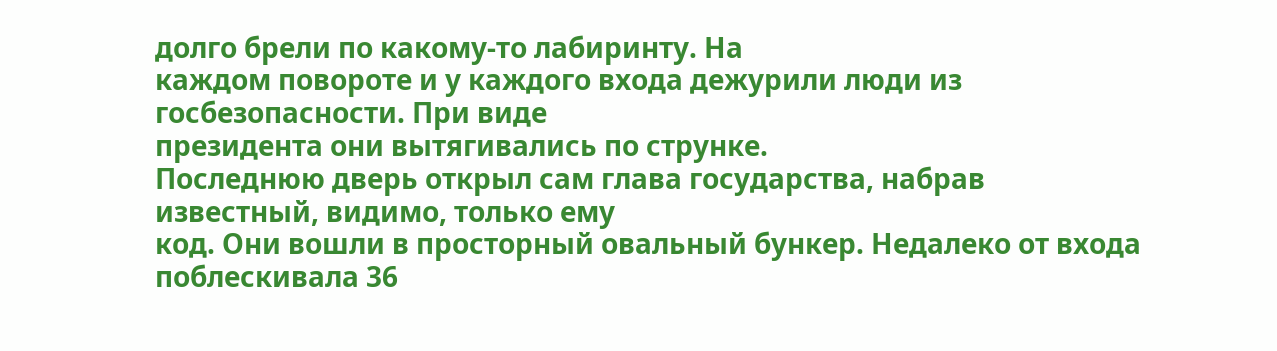долго брели по какому-то лабиринту. На
каждом повороте и у каждого входа дежурили люди из госбезопасности. При виде
президента они вытягивались по струнке.
Последнюю дверь открыл сам глава государства, набрав известный, видимо, только ему
код. Они вошли в просторный овальный бункер. Недалеко от входа поблескивала 36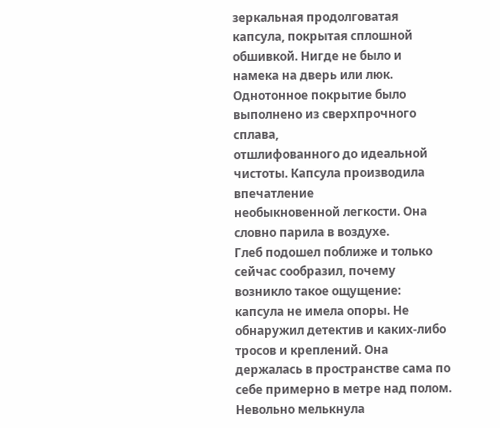зеркальная продолговатая капсула, покрытая сплошной обшивкой. Нигде не было и
намека на дверь или люк. Однотонное покрытие было выполнено из сверхпрочного сплава,
отшлифованного до идеальной чистоты. Капсула производила впечатление
необыкновенной легкости. Она словно парила в воздухе.
Глеб подошел поближе и только сейчас сообразил, почему возникло такое ощущение:
капсула не имела опоры. Не обнаружил детектив и каких-либо тросов и креплений. Она
держалась в пространстве сама по себе примерно в метре над полом. Невольно мелькнула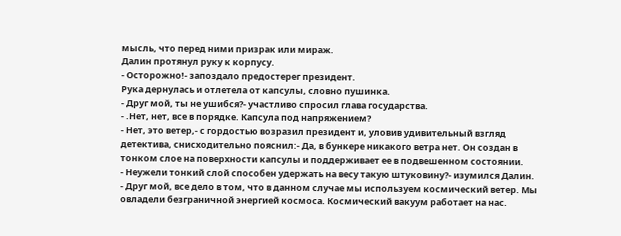мысль, что перед ними призрак или мираж.
Далин протянул руку к корпусу.
- Осторожно!- запоздало предостерег президент.
Рука дернулась и отлетела от капсулы, словно пушинка.
- Друг мой, ты не ушибся?- участливо спросил глава государства.
- .Нет, нет, все в порядке. Капсула под напряжением?
- Нет, это ветер,- с гордостью возразил президент и, уловив удивительный взгляд
детектива, снисходительно пояснил:- Да, в бункере никакого ветра нет. Он создан в
тонком слое на поверхности капсулы и поддерживает ее в подвешенном состоянии.
- Неужели тонкий слой способен удержать на весу такую штуковину?- изумился Далин.
- Друг мой, все дело в том, что в данном случае мы используем космический ветер. Мы
овладели безграничной энергией космоса. Космический вакуум работает на нас.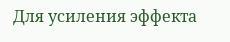Для усиления эффекта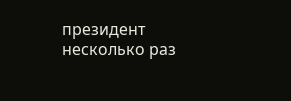президент несколько раз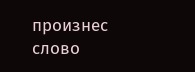произнес слово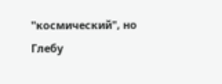"космический", но Глебу